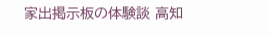家出掲示板の体験談 高知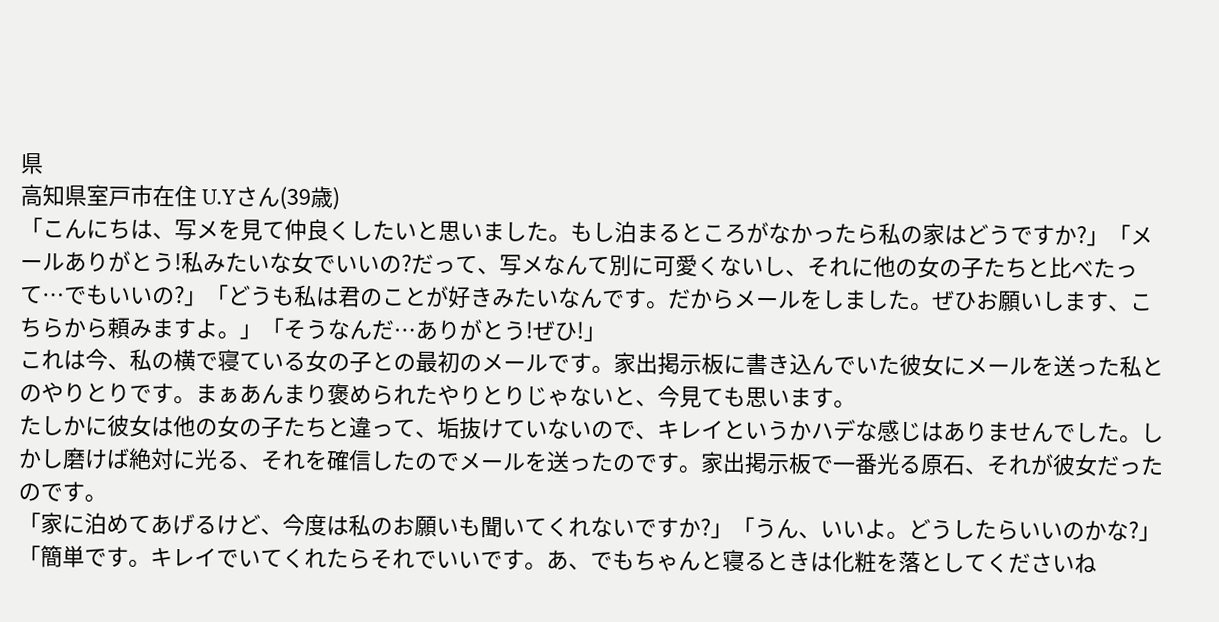県
高知県室戸市在住 U.Yさん(39歳)
「こんにちは、写メを見て仲良くしたいと思いました。もし泊まるところがなかったら私の家はどうですか?」「メールありがとう!私みたいな女でいいの?だって、写メなんて別に可愛くないし、それに他の女の子たちと比べたって…でもいいの?」「どうも私は君のことが好きみたいなんです。だからメールをしました。ぜひお願いします、こちらから頼みますよ。」「そうなんだ…ありがとう!ぜひ!」
これは今、私の横で寝ている女の子との最初のメールです。家出掲示板に書き込んでいた彼女にメールを送った私とのやりとりです。まぁあんまり褒められたやりとりじゃないと、今見ても思います。
たしかに彼女は他の女の子たちと違って、垢抜けていないので、キレイというかハデな感じはありませんでした。しかし磨けば絶対に光る、それを確信したのでメールを送ったのです。家出掲示板で一番光る原石、それが彼女だったのです。
「家に泊めてあげるけど、今度は私のお願いも聞いてくれないですか?」「うん、いいよ。どうしたらいいのかな?」「簡単です。キレイでいてくれたらそれでいいです。あ、でもちゃんと寝るときは化粧を落としてくださいね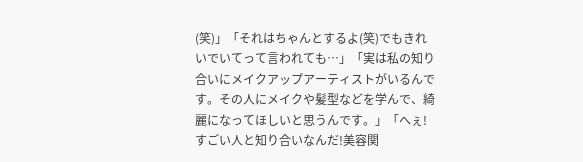(笑)」「それはちゃんとするよ(笑)でもきれいでいてって言われても…」「実は私の知り合いにメイクアップアーティストがいるんです。その人にメイクや髪型などを学んで、綺麗になってほしいと思うんです。」「へぇ!すごい人と知り合いなんだ!美容関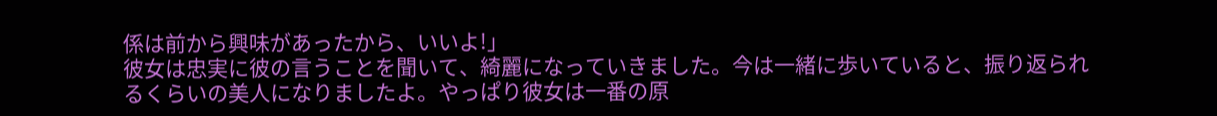係は前から興味があったから、いいよ!」
彼女は忠実に彼の言うことを聞いて、綺麗になっていきました。今は一緒に歩いていると、振り返られるくらいの美人になりましたよ。やっぱり彼女は一番の原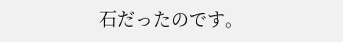石だったのです。